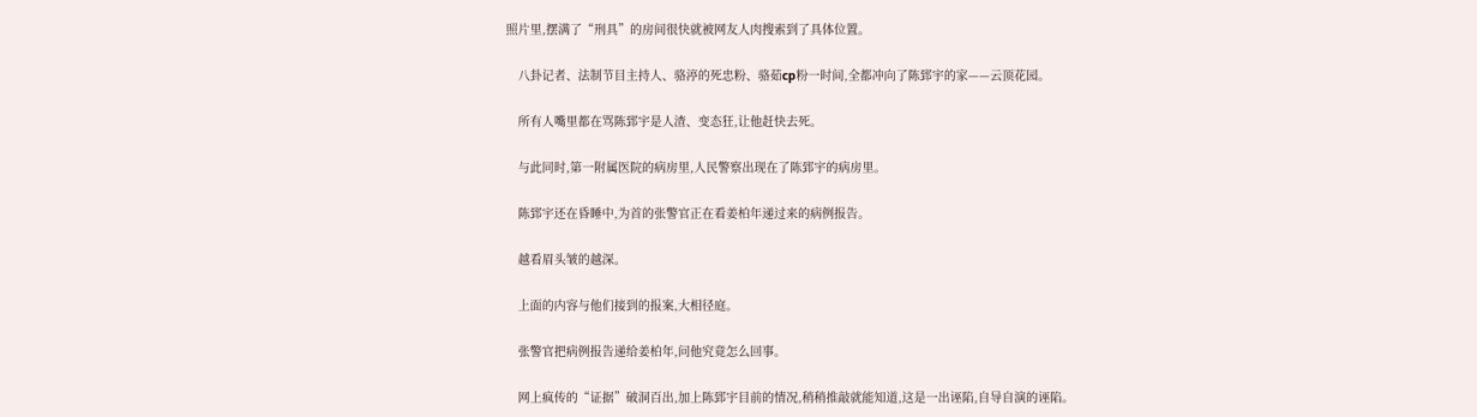照片里,摆满了“刑具”的房间很快就被网友人肉搜索到了具体位置。

    八卦记者、法制节目主持人、骆渟的死忠粉、骆茹cp粉一时间,全都冲向了陈郅宇的家——云顶花园。

    所有人嘴里都在骂陈郅宇是人渣、变态狂,让他赶快去死。

    与此同时,第一附属医院的病房里,人民警察出现在了陈郅宇的病房里。

    陈郅宇还在昏睡中,为首的张警官正在看姜柏年递过来的病例报告。

    越看眉头皱的越深。

    上面的内容与他们接到的报案,大相径庭。

    张警官把病例报告递给姜柏年,问他究竟怎么回事。

    网上疯传的“证据”破洞百出,加上陈郅宇目前的情况,稍稍推敲就能知道,这是一出诬陷,自导自演的诬陷。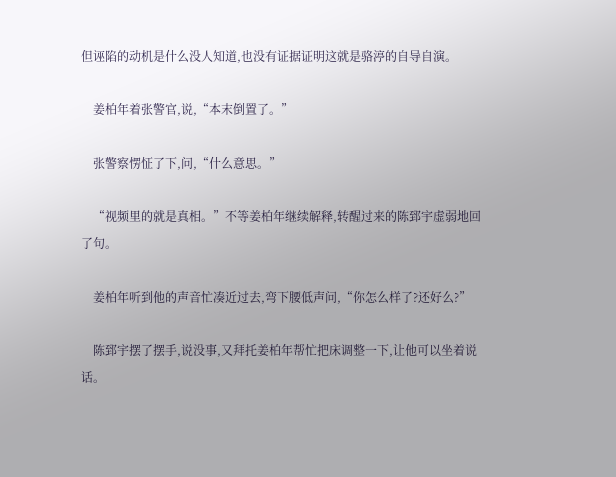但诬陷的动机是什么没人知道,也没有证据证明这就是骆渟的自导自演。

    姜柏年着张警官,说,“本末倒置了。”

    张警察愣怔了下,问,“什么意思。”

    “视频里的就是真相。”不等姜柏年继续解释,转醒过来的陈郅宇虚弱地回了句。

    姜柏年听到他的声音忙凑近过去,弯下腰低声问,“你怎么样了?还好么?”

    陈郅宇摆了摆手,说没事,又拜托姜柏年帮忙把床调整一下,让他可以坐着说话。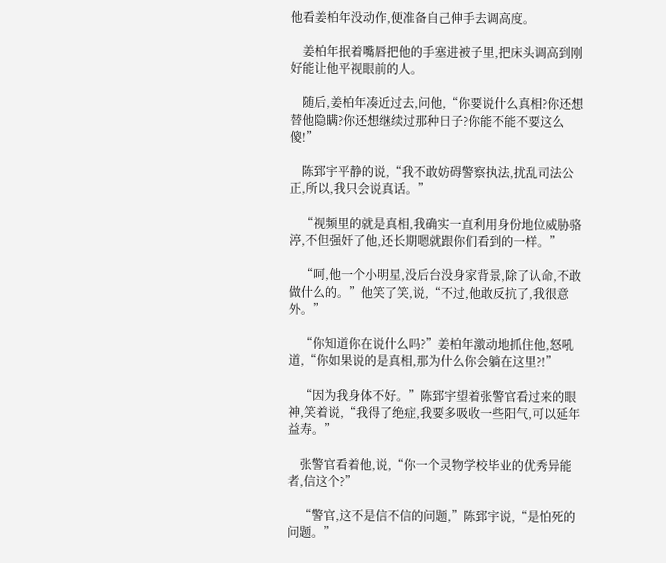他看姜柏年没动作,便准备自己伸手去调高度。

    姜柏年抿着嘴唇把他的手塞进被子里,把床头调高到刚好能让他平视眼前的人。

    随后,姜柏年凑近过去,问他,“你要说什么真相?你还想替他隐瞒?你还想继续过那种日子?你能不能不要这么傻!”

    陈郅宇平静的说,“我不敢妨碍警察执法,扰乱司法公正,所以,我只会说真话。”

    “视频里的就是真相,我确实一直利用身份地位威胁骆渟,不但强奸了他,还长期嗯就跟你们看到的一样。”

    “呵,他一个小明星,没后台没身家背景,除了认命,不敢做什么的。”他笑了笑,说,“不过,他敢反抗了,我很意外。”

    “你知道你在说什么吗?”姜柏年激动地抓住他,怒吼道,“你如果说的是真相,那为什么你会躺在这里?!”

    “因为我身体不好。”陈郅宇望着张警官看过来的眼神,笑着说,“我得了绝症,我要多吸收一些阳气,可以延年益寿。”

    张警官看着他,说,“你一个灵物学校毕业的优秀异能者,信这个?”

    “警官,这不是信不信的问题,”陈郅宇说,“是怕死的问题。”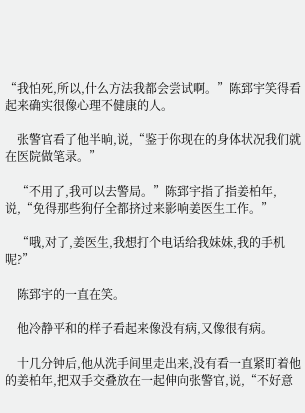“我怕死,所以,什么方法我都会尝试啊。”陈郅宇笑得看起来确实很像心理不健康的人。

    张警官看了他半晌,说,“鉴于你现在的身体状况我们就在医院做笔录。”

    “不用了,我可以去警局。”陈郅宇指了指姜柏年,说,“免得那些狗仔全都挤过来影响姜医生工作。”

    “哦,对了,姜医生,我想打个电话给我妹妹,我的手机呢?”

    陈郅宇的一直在笑。

    他冷静平和的样子看起来像没有病,又像很有病。

    十几分钟后,他从洗手间里走出来,没有看一直紧盯着他的姜柏年,把双手交叠放在一起伸向张警官,说,“不好意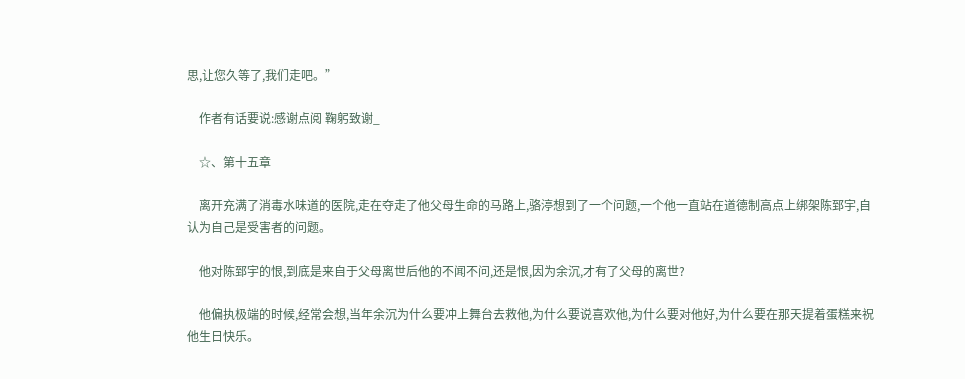思,让您久等了,我们走吧。”

    作者有话要说:感谢点阅 鞠躬致谢_

    ☆、第十五章

    离开充满了消毒水味道的医院,走在夺走了他父母生命的马路上,骆渟想到了一个问题,一个他一直站在道德制高点上绑架陈郅宇,自认为自己是受害者的问题。

    他对陈郅宇的恨,到底是来自于父母离世后他的不闻不问,还是恨,因为余沉,才有了父母的离世?

    他偏执极端的时候,经常会想,当年余沉为什么要冲上舞台去救他,为什么要说喜欢他,为什么要对他好,为什么要在那天提着蛋糕来祝他生日快乐。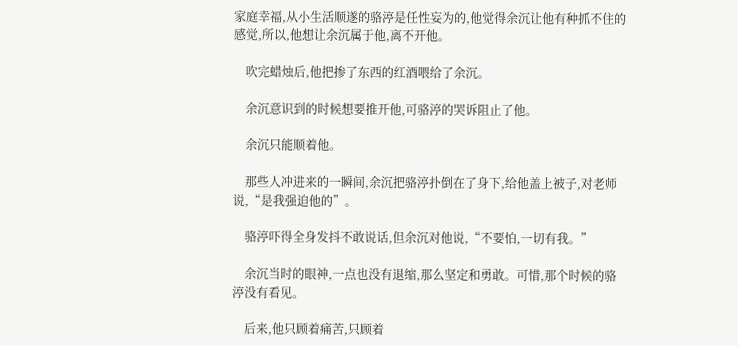家庭幸福,从小生活顺遂的骆渟是任性妄为的,他觉得余沉让他有种抓不住的感觉,所以,他想让余沉属于他,离不开他。

    吹完蜡烛后,他把掺了东西的红酒喂给了余沉。

    余沉意识到的时候想要推开他,可骆渟的哭诉阻止了他。

    余沉只能顺着他。

    那些人冲进来的一瞬间,余沉把骆渟扑倒在了身下,给他盖上被子,对老师说,“是我强迫他的”。

    骆渟吓得全身发抖不敢说话,但余沉对他说,“不要怕,一切有我。”

    余沉当时的眼神,一点也没有退缩,那么坚定和勇敢。可惜,那个时候的骆渟没有看见。

    后来,他只顾着痛苦,只顾着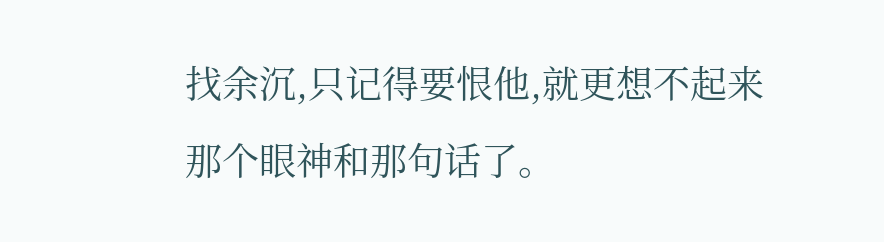找余沉,只记得要恨他,就更想不起来那个眼神和那句话了。